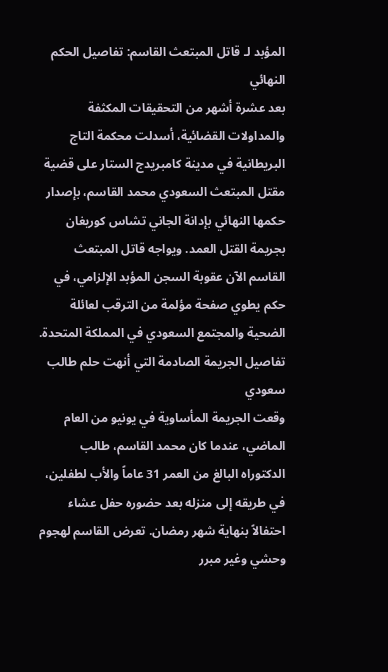المؤبد لـ قاتل المبتعث القاسم: تفاصيل الحكم النهائي
بعد عشرة أشهر من التحقيقات المكثفة والمداولات القضائية، أسدلت محكمة التاج البريطانية في مدينة كامبريدج الستار على قضية مقتل المبتعث السعودي محمد القاسم، بإصدار حكمها النهائي بإدانة الجاني تشاس كوريغان بجريمة القتل العمد. ويواجه قاتل المبتعث القاسم الآن عقوبة السجن المؤبد الإلزامي، في حكم يطوي صفحة مؤلمة من الترقب لعائلة الضحية والمجتمع السعودي في المملكة المتحدة.
تفاصيل الجريمة الصادمة التي أنهت حلم طالب سعودي
وقعت الجريمة المأساوية في يونيو من العام الماضي، عندما كان محمد القاسم، طالب الدكتوراه البالغ من العمر 31 عاماً والأب لطفلين، في طريقه إلى منزله بعد حضوره حفل عشاء احتفالاً بنهاية شهر رمضان. تعرض القاسم لهجوم وحشي وغير مبرر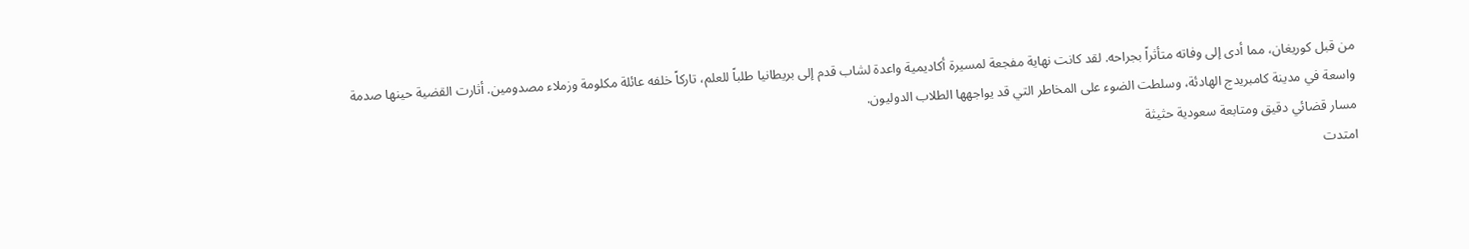من قبل كوريغان، مما أدى إلى وفاته متأثراً بجراحه. لقد كانت نهاية مفجعة لمسيرة أكاديمية واعدة لشاب قدم إلى بريطانيا طلباً للعلم، تاركاً خلفه عائلة مكلومة وزملاء مصدومين. أثارت القضية حينها صدمة واسعة في مدينة كامبريدج الهادئة، وسلطت الضوء على المخاطر التي قد يواجهها الطلاب الدوليون.
مسار قضائي دقيق ومتابعة سعودية حثيثة
امتدت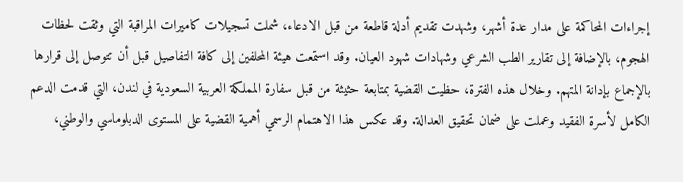إجراءات المحاكمة على مدار عدة أشهر، وشهدت تقديم أدلة قاطعة من قبل الادعاء، شملت تسجيلات كاميرات المراقبة التي وثقت لحظات الهجوم، بالإضافة إلى تقارير الطب الشرعي وشهادات شهود العيان. وقد استمعت هيئة المحلفين إلى كافة التفاصيل قبل أن تتوصل إلى قرارها بالإجماع بإدانة المتهم. وخلال هذه الفترة، حظيت القضية بمتابعة حثيثة من قبل سفارة المملكة العربية السعودية في لندن، التي قدمت الدعم الكامل لأسرة الفقيد وعملت على ضمان تحقيق العدالة. وقد عكس هذا الاهتمام الرسمي أهمية القضية على المستوى الدبلوماسي والوطني،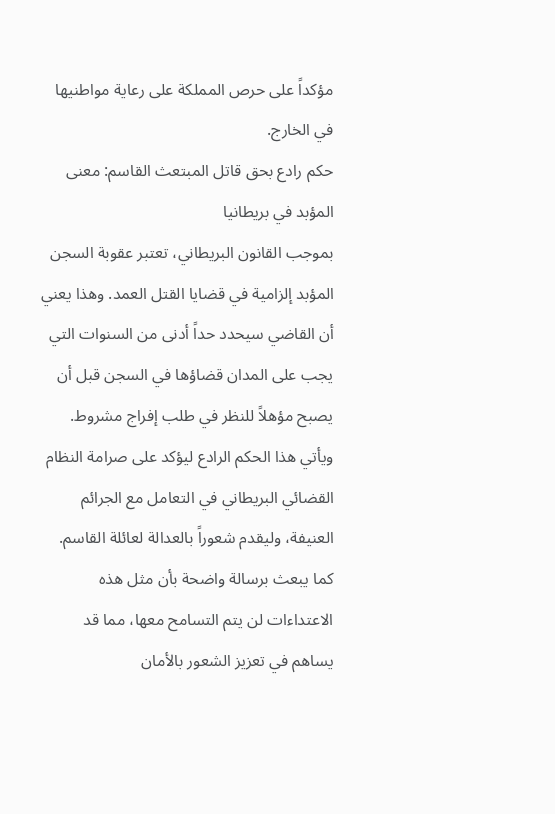مؤكداً على حرص المملكة على رعاية مواطنيها في الخارج.
حكم رادع بحق قاتل المبتعث القاسم: معنى المؤبد في بريطانيا
بموجب القانون البريطاني، تعتبر عقوبة السجن المؤبد إلزامية في قضايا القتل العمد. وهذا يعني أن القاضي سيحدد حداً أدنى من السنوات التي يجب على المدان قضاؤها في السجن قبل أن يصبح مؤهلاً للنظر في طلب إفراج مشروط. ويأتي هذا الحكم الرادع ليؤكد على صرامة النظام القضائي البريطاني في التعامل مع الجرائم العنيفة، وليقدم شعوراً بالعدالة لعائلة القاسم. كما يبعث برسالة واضحة بأن مثل هذه الاعتداءات لن يتم التسامح معها، مما قد يساهم في تعزيز الشعور بالأمان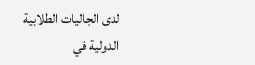لدى الجاليات الطلابية الدولية في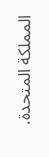المملكة المتحدة.